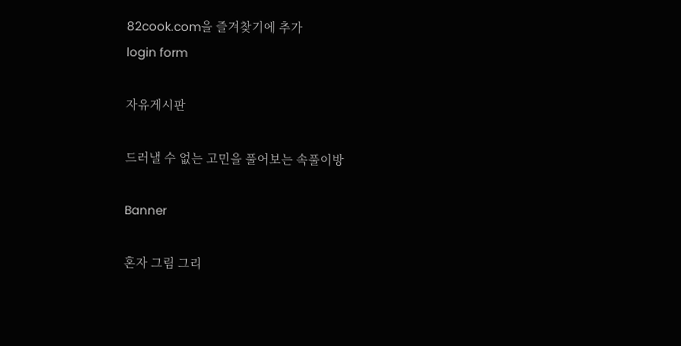82cook.com을 즐겨찾기에 추가
login form

자유게시판

드러낼 수 없는 고민을 풀어보는 속풀이방

Banner

혼자 그림 그리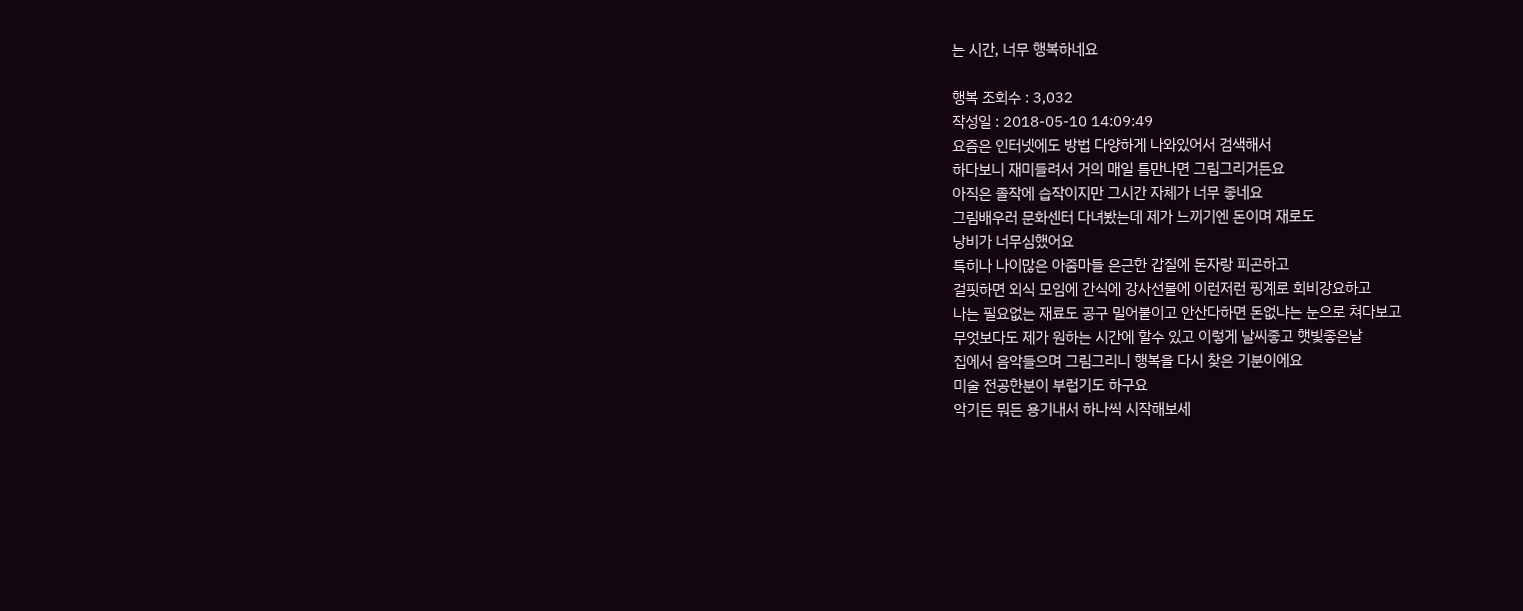는 시간, 너무 행복하네요

행복 조회수 : 3,032
작성일 : 2018-05-10 14:09:49
요즘은 인터넷에도 방법 다양하게 나와있어서 검색해서
하다보니 재미들려서 거의 매일 틈만나면 그림그리거든요
아직은 졸작에 습작이지만 그시간 자체가 너무 좋네요
그림배우러 문화센터 다녀봤는데 제가 느끼기엔 돈이며 재로도
낭비가 너무심했어요
특히나 나이많은 아줌마들 은근한 갑질에 돈자랑 피곤하고
걸핏하면 외식 모임에 간식에 강사선물에 이런저런 핑계로 회비강요하고
나는 필요없는 재료도 공구 밀어붙이고 안산다하면 돈없냐는 눈으로 쳐다보고
무엇보다도 제가 원하는 시간에 할수 있고 이렇게 날씨좋고 햇빛좋은날
집에서 음악들으며 그림그리니 행복을 다시 찾은 기분이에요
미술 전공한분이 부럽기도 하구요
악기든 뭐든 용기내서 하나씩 시작해보세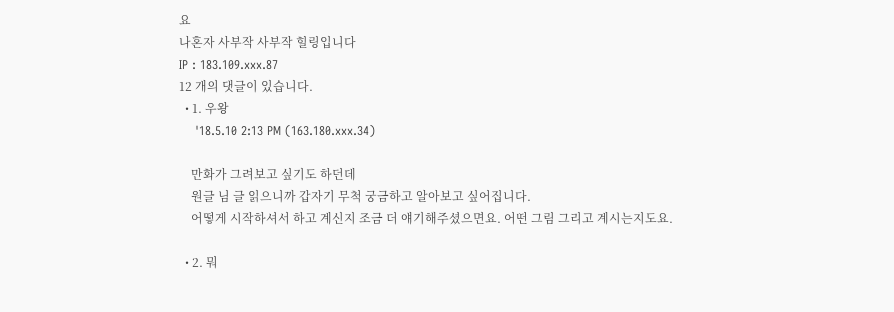요
나혼자 사부작 사부작 힐링입니다
IP : 183.109.xxx.87
12 개의 댓글이 있습니다.
  • 1. 우왕
    '18.5.10 2:13 PM (163.180.xxx.34)

    만화가 그려보고 싶기도 하던데
    원글 님 글 읽으니까 갑자기 무척 궁금하고 알아보고 싶어집니다.
    어떻게 시작하셔서 하고 계신지 조금 더 얘기해주셨으면요. 어떤 그림 그리고 계시는지도요.

  • 2. 뭐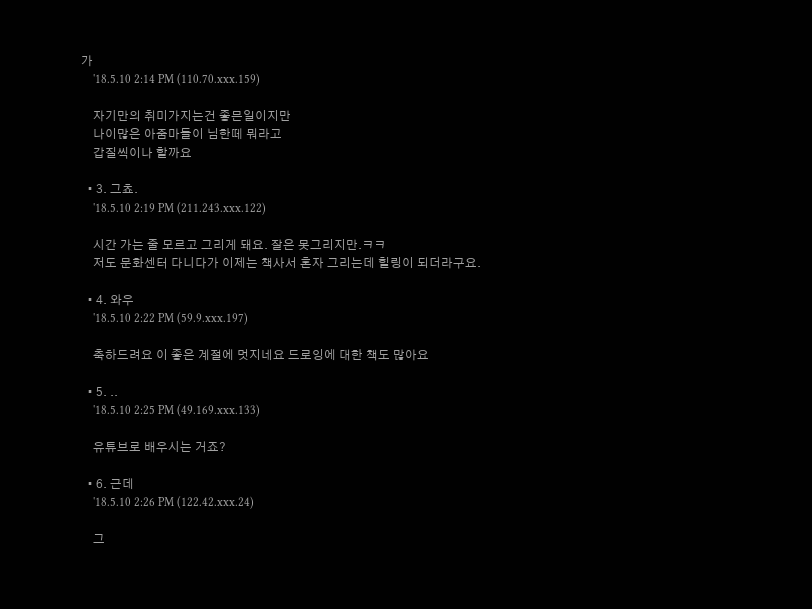가
    '18.5.10 2:14 PM (110.70.xxx.159)

    자기만의 취미가지는건 좋믄일이지만
    나이많은 아줌마들이 님한떼 뭐라고
    갑질씩이나 할까요

  • 3. 그쵸.
    '18.5.10 2:19 PM (211.243.xxx.122)

    시간 가는 줄 모르고 그리게 돼요. 잘은 못그리지만.ㅋㅋ
    저도 문화센터 다니다가 이제는 책사서 혼자 그리는데 힐링이 되더라구요.

  • 4. 와우
    '18.5.10 2:22 PM (59.9.xxx.197)

    축하드려요 이 좋은 계절에 멋지네요 드로잉에 대한 책도 많아요

  • 5. ..
    '18.5.10 2:25 PM (49.169.xxx.133)

    유튜브로 배우시는 거죠?

  • 6. 근데
    '18.5.10 2:26 PM (122.42.xxx.24)

    그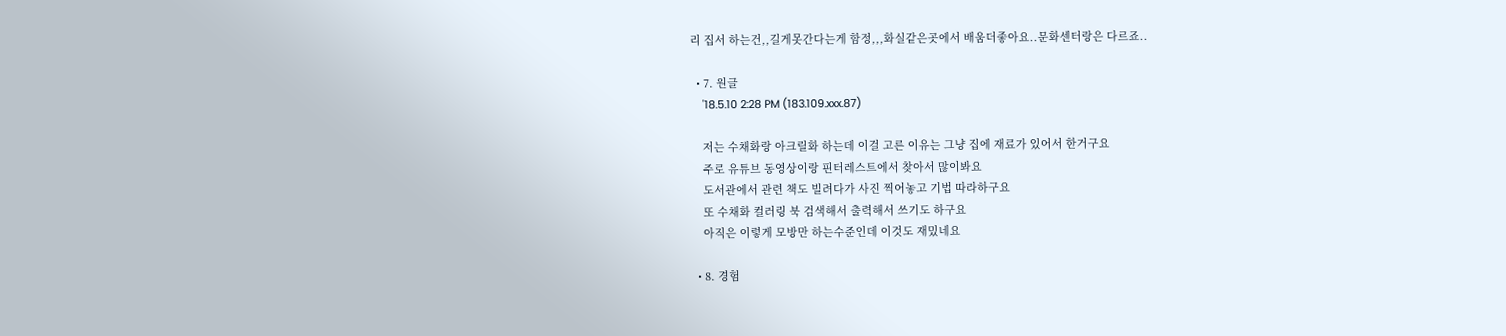리 집서 하는건,,길게못간다는게 함정,,,화실같은곳에서 배움더좋아요..문화센터랑은 다르죠..

  • 7. 원글
    '18.5.10 2:28 PM (183.109.xxx.87)

    저는 수채화랑 아크릴화 하는데 이걸 고른 이유는 그냥 집에 재료가 있어서 한거구요
    주로 유튜브 동영상이랑 핀터레스트에서 찾아서 많이봐요
    도서관에서 관련 책도 빌려다가 사진 찍어놓고 기법 따라하구요
    또 수채화 컬러링 북 검색해서 출력해서 쓰기도 하구요
    아직은 이렇게 모방만 하는수준인데 이것도 재밌네요

  • 8. 경험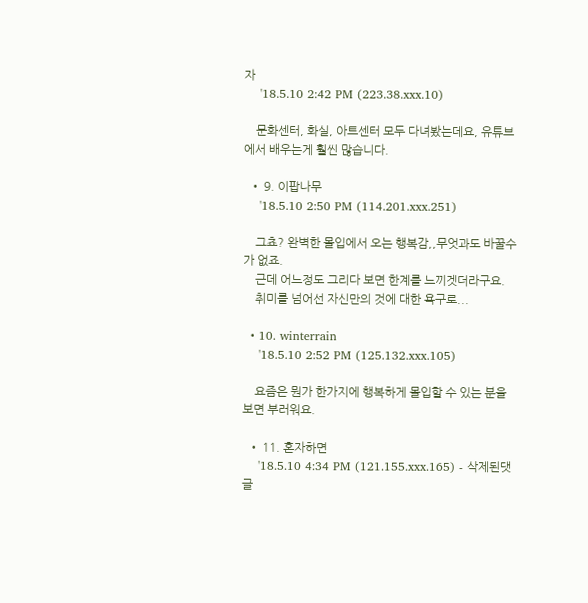자
    '18.5.10 2:42 PM (223.38.xxx.10)

    문화센터, 화실, 아트센터 모두 다녀봤는데요, 유튜브에서 배우는게 훨씬 많습니다.

  • 9. 이팝나무
    '18.5.10 2:50 PM (114.201.xxx.251)

    그쵸? 완벽한 몰입에서 오는 행복감,,무엇과도 바꿀수가 없죠.
    근데 어느정도 그리다 보면 한계를 느끼겟더라구요.
    취미를 넘어선 자신만의 것에 대한 욕구로...

  • 10. winterrain
    '18.5.10 2:52 PM (125.132.xxx.105)

    요즘은 뭔가 한가지에 행복하게 몰입할 수 있는 분을 보면 부러워요.

  • 11. 혼자하면
    '18.5.10 4:34 PM (121.155.xxx.165) - 삭제된댓글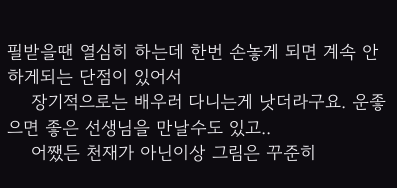필받을땐 열심히 하는데 한번 손놓게 되면 계속 안하게되는 단점이 있어서
    장기적으로는 배우러 다니는게 낫더라구요. 운좋으면 좋은 선생님을 만날수도 있고..
    어쨌든 천재가 아닌이상 그림은 꾸준히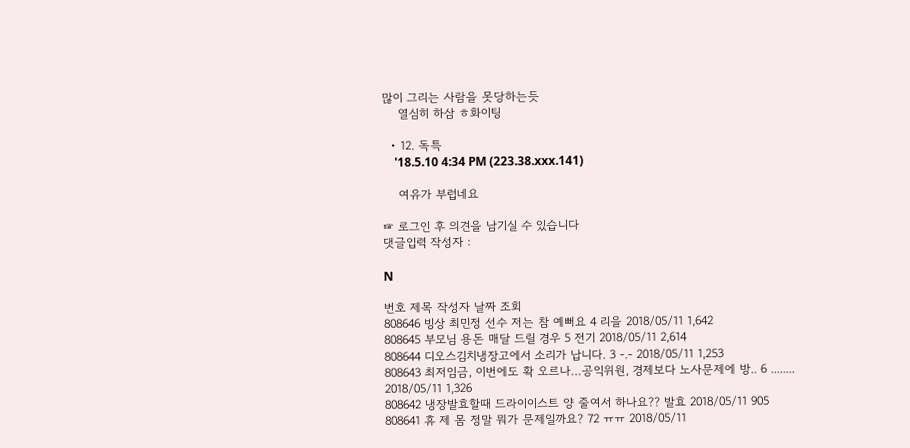많이 그리는 사람을 못당하는듯
    열심히 하삼 ㅎ화이팅

  • 12. 독특
    '18.5.10 4:34 PM (223.38.xxx.141)

    여유가 부럽네요

☞ 로그인 후 의견을 남기실 수 있습니다
댓글입력 작성자 :

N

번호 제목 작성자 날짜 조회
808646 빙상 최민정 선수 저는 참 예뻐요 4 리을 2018/05/11 1,642
808645 부모님 용돈 매달 드릴 경우 5 전기 2018/05/11 2,614
808644 디오스김치냉장고에서 소리가 납니다. 3 -.- 2018/05/11 1,253
808643 최저임금, 이번에도 확 오르나…공익위원, 경제보다 노사문제에 방.. 6 ........ 2018/05/11 1,326
808642 냉장발효할때 드라이이스트 양 줄여서 하나요?? 발효 2018/05/11 905
808641 휴 제 몸 정말 뭐가 문제일까요? 72 ㅠㅠ 2018/05/11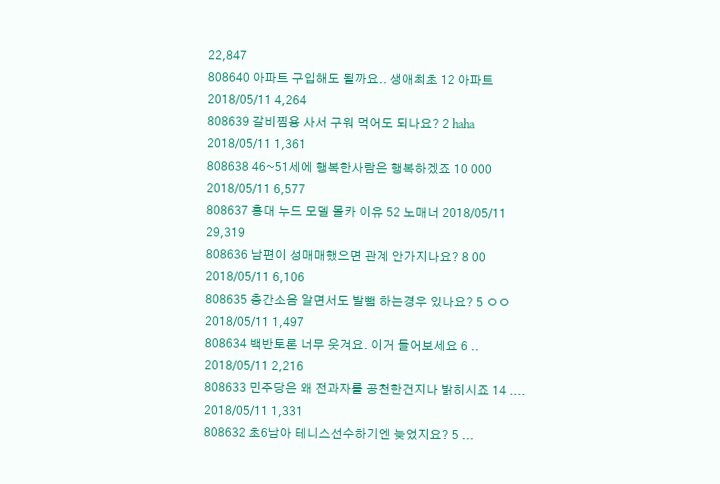22,847
808640 아파트 구입해도 될까요.. 생애최초 12 아파트 2018/05/11 4,264
808639 갈비찜용 사서 구워 먹어도 되나요? 2 haha 2018/05/11 1,361
808638 46~51세에 행복한사람은 행복하겠죠 10 000 2018/05/11 6,577
808637 홍대 누드 모델 몰카 이유 52 노매너 2018/05/11 29,319
808636 남편이 성매매했으면 관계 안가지나요? 8 00 2018/05/11 6,106
808635 층간소음 알면서도 발뺌 하는경우 있나요? 5 ㅇㅇ 2018/05/11 1,497
808634 백반토론 너무 웃겨요. 이거 들어보세요 6 .. 2018/05/11 2,216
808633 민주당은 왜 전과자를 공천한건지나 밝히시죠 14 .... 2018/05/11 1,331
808632 초6남아 테니스선수하기엔 늦었지요? 5 ...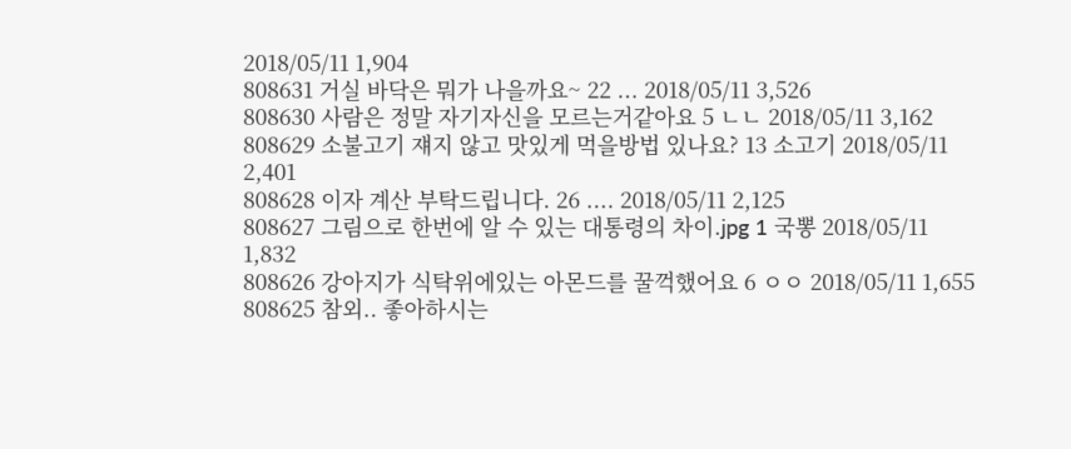2018/05/11 1,904
808631 거실 바닥은 뭐가 나을까요~ 22 ... 2018/05/11 3,526
808630 사람은 정말 자기자신을 모르는거같아요 5 ㄴㄴ 2018/05/11 3,162
808629 소불고기 쟤지 않고 맛있게 먹을방법 있나요? 13 소고기 2018/05/11 2,401
808628 이자 계산 부탁드립니다. 26 .... 2018/05/11 2,125
808627 그림으로 한번에 알 수 있는 대통령의 차이.jpg 1 국뽕 2018/05/11 1,832
808626 강아지가 식탁위에있는 아몬드를 꿀꺽했어요 6 ㅇㅇ 2018/05/11 1,655
808625 참외.. 좋아하시는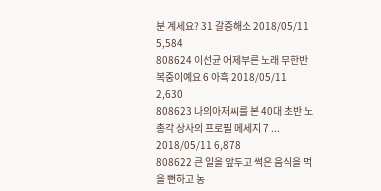분 계세요? 31 갈증해소 2018/05/11 5,584
808624 이선균 어제부른 노래 무한반복중이예요 6 아흑 2018/05/11 2,630
808623 나의아저씨를 본 40대 초반 노총각 상사의 프로필 메세지 7 ... 2018/05/11 6,878
808622 큰 일을 앞두고 썩은 음식을 먹을 뻔하고 농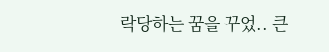락당하는 꿈을 꾸었.. 큰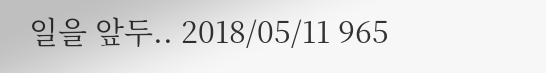일을 앞두.. 2018/05/11 965